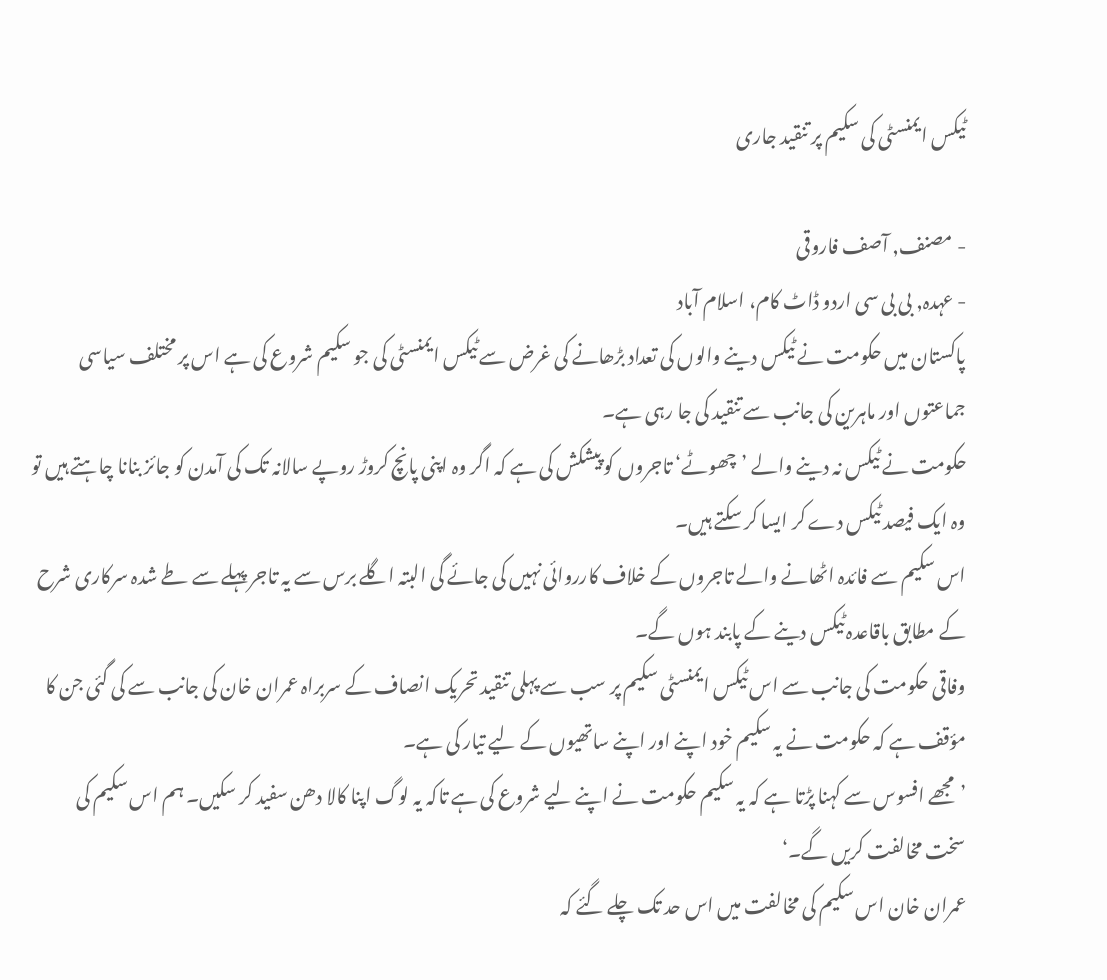ٹیکس ایمنسٹی کی سکیم پر تنقید جاری

- مصنف, آصف فاروقی
- عہدہ, بی بی سی اردو ڈاٹ کام، اسلام آباد
پاکستان میں حکومت نے ٹیکس دینے والوں کی تعداد بڑھانے کی غرض سے ٹیکس ایمنسٹی کی جو سکیم شروع کی ہے اس پر مختلف سیاسی جماعتوں اور ماہرین کی جانب سے تنقید کی جا رہی ہے۔
حکومت نے ٹیکس نہ دینے والے ’چھوٹے‘ تاجروں کو پیشکش کی ہے کہ اگر وہ اپنی پانچ کروڑ روپے سالانہ تک کی آمدن کو جائز بنانا چاہتے ہیں تو وہ ایک فیصد ٹیکس دے کر ایسا کر سکتے ہیں۔
اس سکیم سے فائدہ اٹھانے والے تاجروں کے خلاف کارروائی نہیں کی جائے گی البتہ اگلے برس سے یہ تاجر پہلے سے طے شدہ سرکاری شرح کے مطابق باقاعدہ ٹیکس دینے کے پابند ہوں گے۔
وفاقی حکومت کی جانب سے اس ٹیکس ایمنسٹی سکیم پر سب سے پہلی تنقید تحریک انصاف کے سربراہ عمران خان کی جانب سے کی گئی جن کا مؤقف ہے کہ حکومت نے یہ سکیم خود اپنے اور اپنے ساتھیوں کے لیے تیار کی ہے۔
’مجھے افسوس سے کہنا پڑتا ہے کہ یہ سکیم حکومت نے اپنے لیے شروع کی ہے تاکہ یہ لوگ اپنا کالا دھن سفید کر سکیں۔ ہم اس سکیم کی سخت مخالفت کریں گے۔‘
عمران خان اس سکیم کی مخالفت میں اس حد تک چلے گئے کہ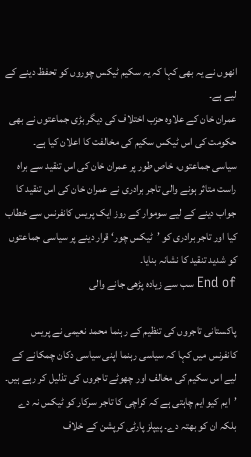انھوں نے یہ بھی کہا کہ یہ سکیم ٹیکس چوروں کو تحفظ دینے کے لیے ہے۔
عمران خان کے علاوہ حزب اختلاف کی دیگر بڑی جماعتوں نے بھی حکومت کی اس ٹیکس سکیم کی مخالفت کا اعلان کیا ہے۔
سیاسی جماعتوں، خاص طور پر عمران خان کی اس تنقید سے براہ راست متاثر ہونے والی تاجر برادری نے عمران خان کی اس تنقید کا جواب دینے کے لیے سوموار کے روز ایک پریس کانفرنس سے خطاب کیا اور تاجر برادری کو ’ٹیکس چور‘ قرار دینے پر سیاسی جماعتوں کو شدید تنقید کا نشانہ بنایا۔
End of سب سے زیادہ پڑھی جانے والی

پاکستانی تاجروں کی تنظیم کے رہنما محمد نعیمی نے پریس کانفرنس میں کہا کہ سیاسی رہنما اپنی سیاسی دکان چمکانے کے لیے اس سکیم کی مخالف اور چھوٹے تاجروں کی تذلیل کر رہے ہیں۔
’ایم کیو ایم چاہتی ہے کہ کراچی کا تاجر سرکار کو ٹیکس نہ دے بلکہ ان کو بھتہ دے۔ پیپلز پارٹی کرپشن کے خلاف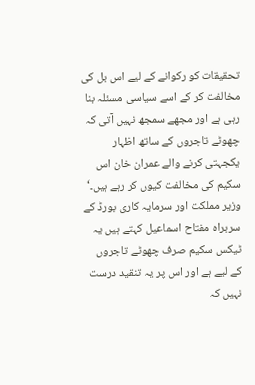تحقیقات کو رکوانے کے لیے اس بل کی مخالفت کر کے اسے سیاسی مسئلہ بنا رہی ہے اور مجھے سمجھ نہیں آتی کہ چھوٹے تاجروں کے ساتھ اظہار یکجہتی کرنے والے عمران خان اس سکیم کی مخالفت کیوں کر رہے ہیں۔‘
وزیر مملکت اور سرمایہ کاری بورڈ کے سربراہ مفتاح اسماعیل کہتے ہیں یہ ٹیکس سکیم صرف چھوٹے تاجروں کے لیے ہے اور اس پر یہ تنقید درست نہیں کہ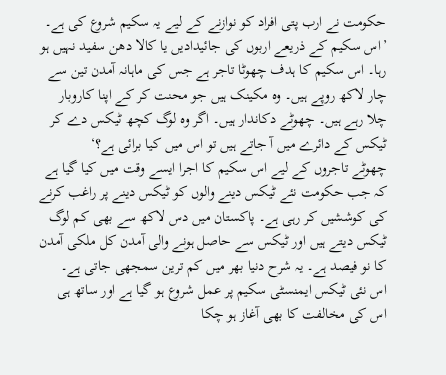حکومت نے ارب پتی افراد کو نوازنے کے لیے یہ سکیم شروع کی ہے۔
’اس سکیم کے ذریعے اربوں کی جائیدادیں یا کالا دھن سفید نہیں ہو رہا۔ اس سکیم کا ہدف چھوٹا تاجر ہے جس کی ماہانہ آمدن تین سے چار لاکھ روپے ہیں۔ وہ مکینک ہیں جو محنت کر کے اپنا کاروبار چلا رہے ہیں۔ چھوٹے دکاندار ہیں۔ اگر وہ لوگ کچھ ٹیکس دے کر ٹیکس کے دائرے میں آ جاتے ہیں تو اس میں کیا برائی ہے؟‘
چھوٹے تاجروں کے لیے اس سکیم کا اجرا ایسے وقت میں کیا گیا ہے کہ جب حکومت نئے ٹیکس دینے والوں کو ٹیکس دینے پر راغب کرنے کی کوششیں کر رہی ہے۔ پاکستان میں دس لاکھ سے بھی کم لوگ ٹیکس دیتے ہیں اور ٹیکس سے حاصل ہونے والی آمدن کل ملکی آمدن کا نو فیصد ہے۔ یہ شرح دنیا بھر میں کم ترین سمجھی جاتی ہے۔
اس نئی ٹیکس ایمنسٹی سکیم پر عمل شروع ہو گیا ہے اور ساتھ ہی اس کی مخالفت کا بھی آغاز ہو چکا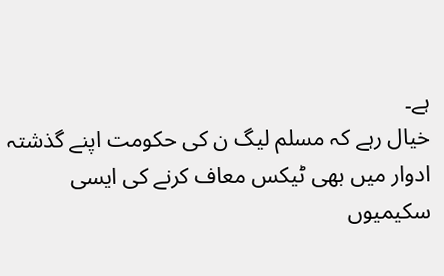ہے۔
خیال رہے کہ مسلم لیگ ن کی حکومت اپنے گذشتہ ادوار میں بھی ٹیکس معاف کرنے کی ایسی سکیمیوں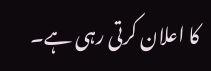کا اعلان کرتی رہی ہے۔